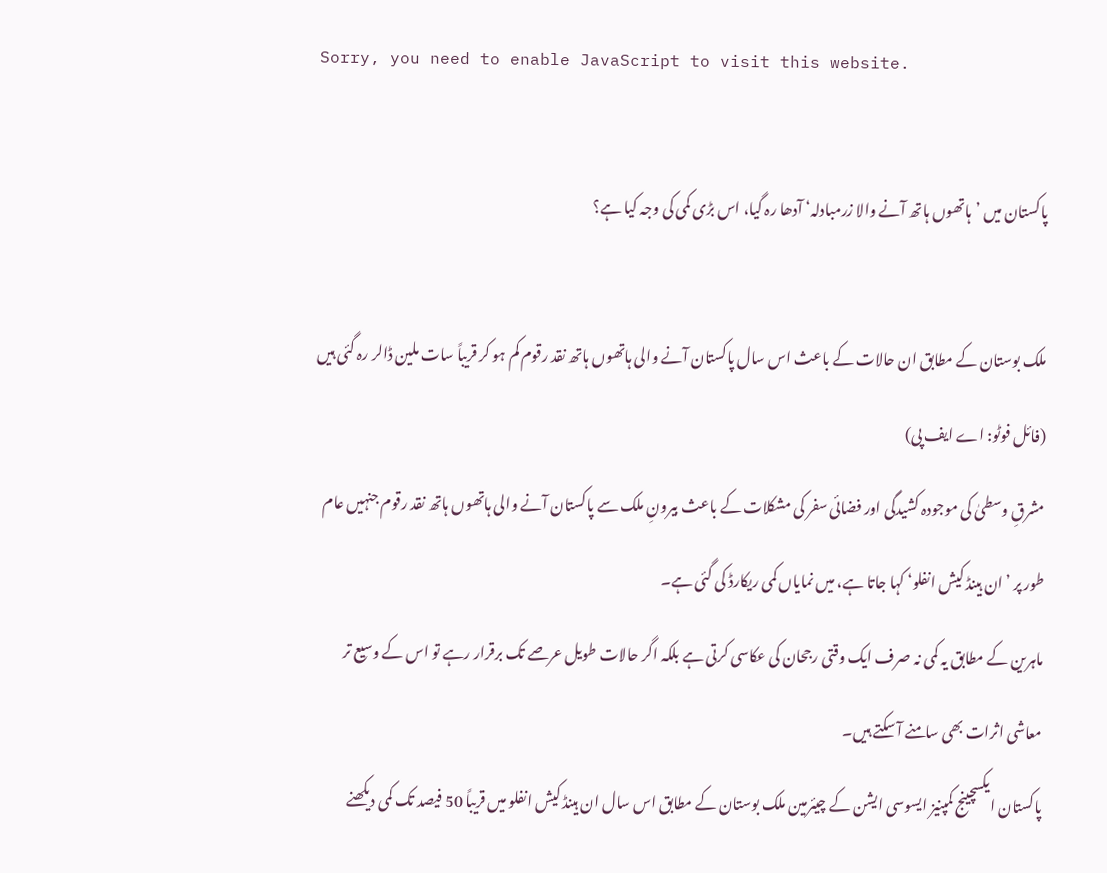Sorry, you need to enable JavaScript to visit this website.

پاکستان میں ’ہاتھوں ہاتھ آنے والا زرمبادلہ‘ آدھا رہ گیا، اس بڑی کمی کی وجہ کیا ہے؟

ملک بوستان کے مطابق ان حالات کے باعث اس سال پاکستان آنے والی ہاتھوں ہاتھ نقد رقوم کم ہو کر قریباً سات ملین ڈالر رہ گئی ہیں (فائل فوٹو: اے ایف پی)
مشرقِ وسطیٰ کی موجودہ کشیدگی اور فضائی سفر کی مشکلات کے باعث بیرونِ ملک سے پاکستان آنے والی ہاتھوں ہاتھ نقد رقوم جنہیں عام طور پر ’ان ہینڈ کیش انفلو‘ کہا جاتا ہے، میں نمایاں کمی ریکارڈ کی گئی ہے۔
ماہرین کے مطابق یہ کمی نہ صرف ایک وقتی رجحان کی عکاسی کرتی ہے بلکہ اگر حالات طویل عرصے تک برقرار رہے تو اس کے وسیع تر معاشی اثرات بھی سامنے آ سکتے ہیں۔
پاکستان ایکسچینج کمپنیز ایسوسی ایشن کے چیئرمین ملک بوستان کے مطابق اس سال ان ہینڈ کیش انفلو میں قریباً 50 فیصد تک کمی دیکھنے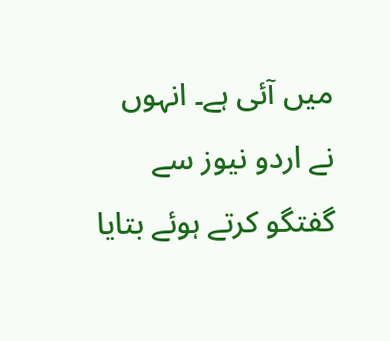میں آئی ہے۔ انہوں نے اردو نیوز سے گفتگو کرتے ہوئے بتایا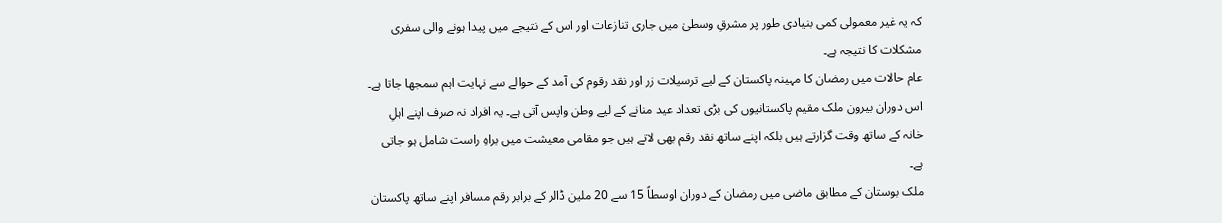کہ یہ غیر معمولی کمی بنیادی طور پر مشرقِ وسطیٰ میں جاری تنازعات اور اس کے نتیجے میں پیدا ہونے والی سفری مشکلات کا نتیجہ ہے۔
عام حالات میں رمضان کا مہینہ پاکستان کے لیے ترسیلات زر اور نقد رقوم کی آمد کے حوالے سے نہایت اہم سمجھا جاتا ہے۔ اس دوران بیرون ملک مقیم پاکستانیوں کی بڑی تعداد عید منانے کے لیے وطن واپس آتی ہے۔ یہ افراد نہ صرف اپنے اہلِ خانہ کے ساتھ وقت گزارتے ہیں بلکہ اپنے ساتھ نقد رقم بھی لاتے ہیں جو مقامی معیشت میں براہِ راست شامل ہو جاتی ہے۔
ملک بوستان کے مطابق ماضی میں رمضان کے دوران اوسطاً 15 سے 20 ملین ڈالر کے برابر رقم مسافر اپنے ساتھ پاکستان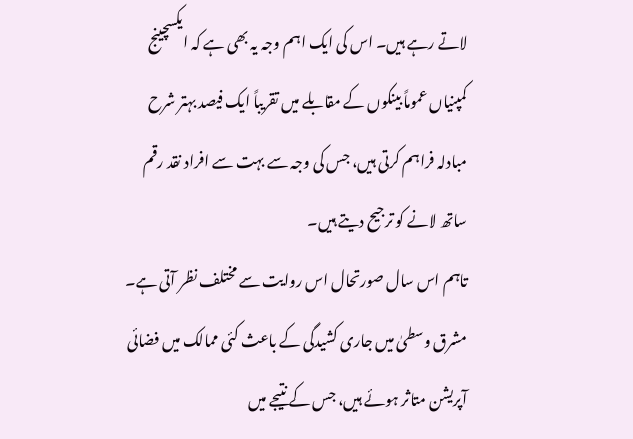لاتے رہے ہیں۔ اس کی ایک اہم وجہ یہ بھی ہے کہ ایکسچینج کمپنیاں عموماً بینکوں کے مقابلے میں تقریباً ایک فیصد بہتر شرح مبادلہ فراہم کرتی ہیں، جس کی وجہ سے بہت سے افراد نقد رقم ساتھ لانے کو ترجیح دیتے ہیں۔
تاہم اس سال صورتحال اس روایت سے مختلف نظر آتی ہے۔ مشرق وسطیٰ میں جاری کشیدگی کے باعث کئی ممالک میں فضائی آپریشن متاثر ہوئے ہیں، جس کے نتیجے میں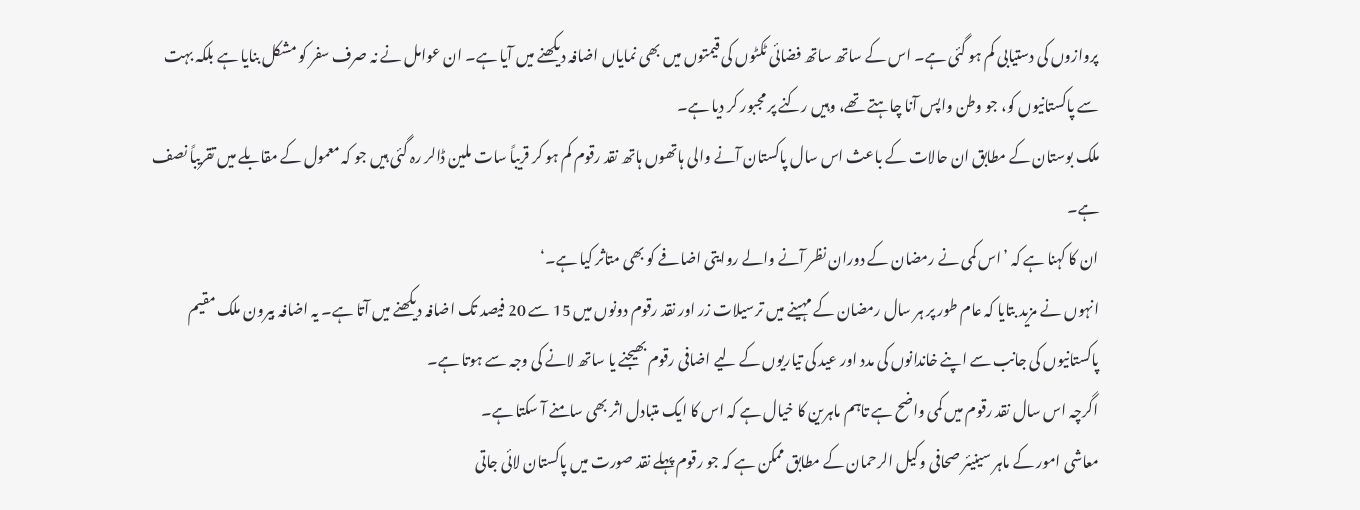پروازوں کی دستیابی کم ہو گئی ہے۔ اس کے ساتھ ساتھ فضائی ٹکٹوں کی قیمتوں میں بھی نمایاں اضافہ دیکھنے میں آیا ہے۔ ان عوامل نے نہ صرف سفر کو مشکل بنایا ہے بلکہ بہت سے پاکستانیوں کو، جو وطن واپس آنا چاہتے تھے، وہیں رکنے پر مجبور کر دیا ہے۔
ملک بوستان کے مطابق ان حالات کے باعث اس سال پاکستان آنے والی ہاتھوں ہاتھ نقد رقوم کم ہو کر قریباً سات ملین ڈالر رہ گئی ہیں جو کہ معمول کے مقابلے میں تقریباً نصف ہے۔
ان کا کہنا ہے کہ ’اس کمی نے رمضان کے دوران نظر آنے والے روایتی اضافے کو بھی متاثر کیا ہے۔‘
انہوں نے مزید بتایا کہ عام طور پر ہر سال رمضان کے مہینے میں ترسیلات زر اور نقد رقوم دونوں میں 15 سے 20 فیصد تک اضافہ دیکھنے میں آتا ہے۔ یہ اضافہ بیرون ملک مقیم پاکستانیوں کی جانب سے اپنے خاندانوں کی مدد اور عید کی تیاریوں کے لیے اضافی رقوم بھیجنے یا ساتھ لانے کی وجہ سے ہوتا ہے۔
اگرچہ اس سال نقد رقوم میں کمی واضح ہے تاہم ماہرین کا خیال ہے کہ اس کا ایک متبادل اثر بھی سامنے آ سکتا ہے۔
معاشی امور کے ماہر سینیئر صحافی وکیل الرحمان کے مطابق ممکن ہے کہ جو رقوم پہلے نقد صورت میں پاکستان لائی جاتی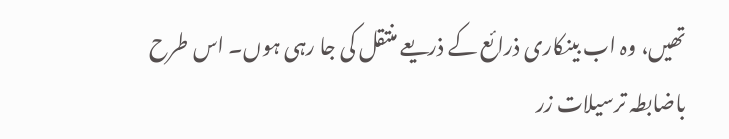تھیں، وہ اب بینکاری ذرائع کے ذریعے منتقل کی جا رہی ہوں۔ اس طرح باضابطہ ترسیلات زر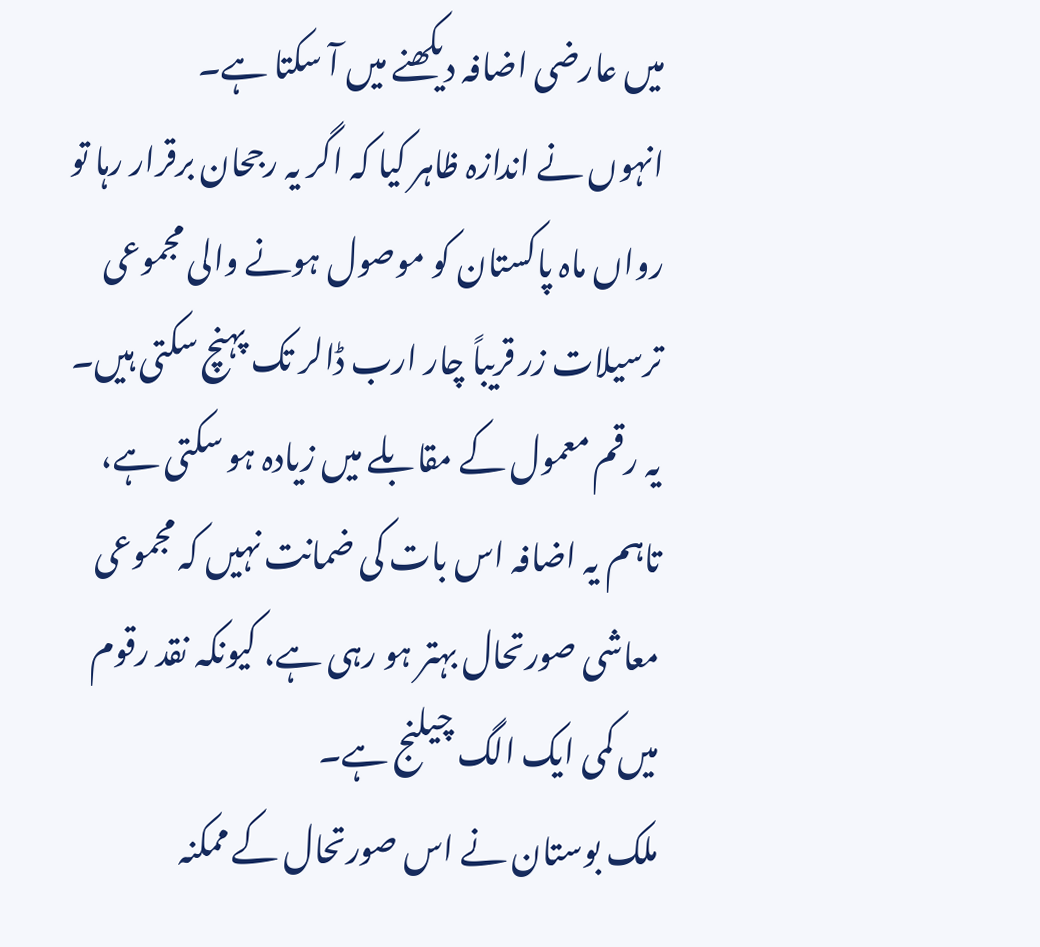میں عارضی اضافہ دیکھنے میں آ سکتا ہے۔
انہوں نے اندازہ ظاہر کیا کہ اگر یہ رجحان برقرار رہا تو رواں ماہ پاکستان کو موصول ہونے والی مجموعی ترسیلات زر قریباً چار ارب ڈالر تک پہنچ سکتی ہیں۔ یہ رقم معمول کے مقابلے میں زیادہ ہو سکتی ہے، تاہم یہ اضافہ اس بات کی ضمانت نہیں کہ مجموعی معاشی صورتحال بہتر ہو رہی ہے، کیونکہ نقد رقوم میں کمی ایک الگ چیلنج ہے۔
ملک بوستان نے اس صورتحال کے ممکنہ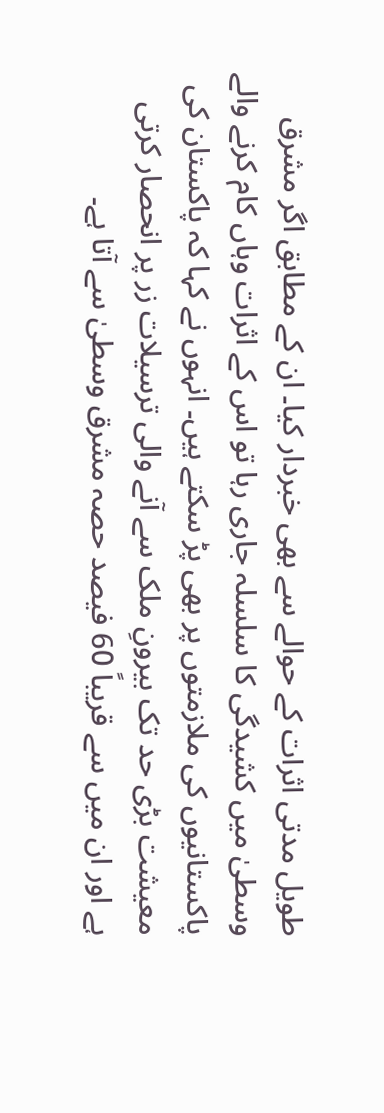طویل مدتی اثرات کے حوالے سے بھی خبردار کیا۔ ان کے مطابق اگر مشرق وسطیٰ میں کشیدگی کا سلسلہ جاری رہا تو اس کے اثرات وہاں کام کرنے والے پاکستانیوں کی ملازمتوں پر بھی پڑ سکتے ہیں۔ انہوں نے کہا کہ پاکستان کی معیشت بڑی حد تک بیرونِ ملک سے آنے والی ترسیلات زر پر انحصار کرتی ہے اور ان میں سے قریباً 60 فیصد حصہ مشرق وسطیٰ سے آتا ہے۔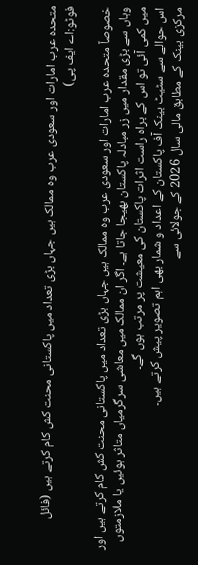متحدہ عرب امارات اور سعودی عرب وہ ممالک ہیں جہاں بڑی تعداد میں پاکستانی محنت کش کام کرتے ہیں (فائل فوٹو:اے ایف پی)

خصوصاً متحدہ عرب امارات اور سعودی عرب وہ ممالک ہیں جہاں بڑی تعداد میں پاکستانی محنت کش کام کرتے ہیں اور وہاں سے بڑی مقدار میں زر مبادلہ پاکستان بھیجا جاتا ہے۔ اگر ان ممالک میں معاشی سرگرمیاں متاثر ہوئیں یا ملازمتوں میں کمی آئی تو اس کے براہ راست اثرات پاکستان کی معیشت پر مرتب ہوں گے۔
اس حوالے سے سٹیٹ بینک آف پاکستان کے اعداد و شمار بھی اہم تصویر پیش کرتے ہیں۔
مرکزی بینک کے مطابق مالی سال 2026 کے جولائی سے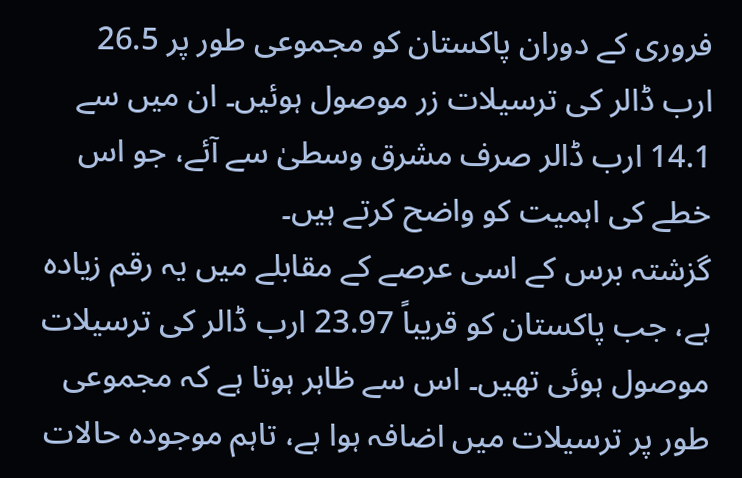فروری کے دوران پاکستان کو مجموعی طور پر 26.5 ارب ڈالر کی ترسیلات زر موصول ہوئیں۔ ان میں سے 14.1 ارب ڈالر صرف مشرق وسطیٰ سے آئے، جو اس خطے کی اہمیت کو واضح کرتے ہیں۔
گزشتہ برس کے اسی عرصے کے مقابلے میں یہ رقم زیادہ ہے، جب پاکستان کو قریباً 23.97 ارب ڈالر کی ترسیلات موصول ہوئی تھیں۔ اس سے ظاہر ہوتا ہے کہ مجموعی طور پر ترسیلات میں اضافہ ہوا ہے، تاہم موجودہ حالات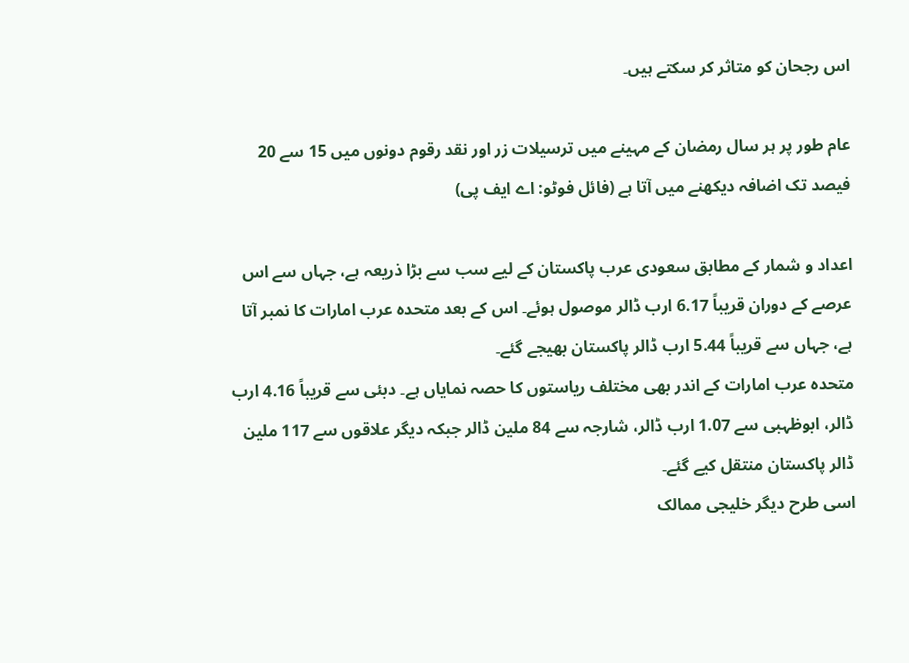اس رجحان کو متاثر کر سکتے ہیں۔

عام طور پر ہر سال رمضان کے مہینے میں ترسیلات زر اور نقد رقوم دونوں میں 15 سے 20 فیصد تک اضافہ دیکھنے میں آتا ہے (فائل فوٹو: اے ایف پی)

اعداد و شمار کے مطابق سعودی عرب پاکستان کے لیے سب سے بڑا ذریعہ ہے، جہاں سے اس عرصے کے دوران قریباً 6.17 ارب ڈالر موصول ہوئے۔ اس کے بعد متحدہ عرب امارات کا نمبر آتا ہے، جہاں سے قریباً 5.44 ارب ڈالر پاکستان بھیجے گئے۔
متحدہ عرب امارات کے اندر بھی مختلف ریاستوں کا حصہ نمایاں ہے۔ دبئی سے قریباً 4.16 ارب ڈالر، ابوظہبی سے 1.07 ارب ڈالر، شارجہ سے 84 ملین ڈالر جبکہ دیگر علاقوں سے 117 ملین ڈالر پاکستان منتقل کیے گئے۔
اسی طرح دیگر خلیجی ممالک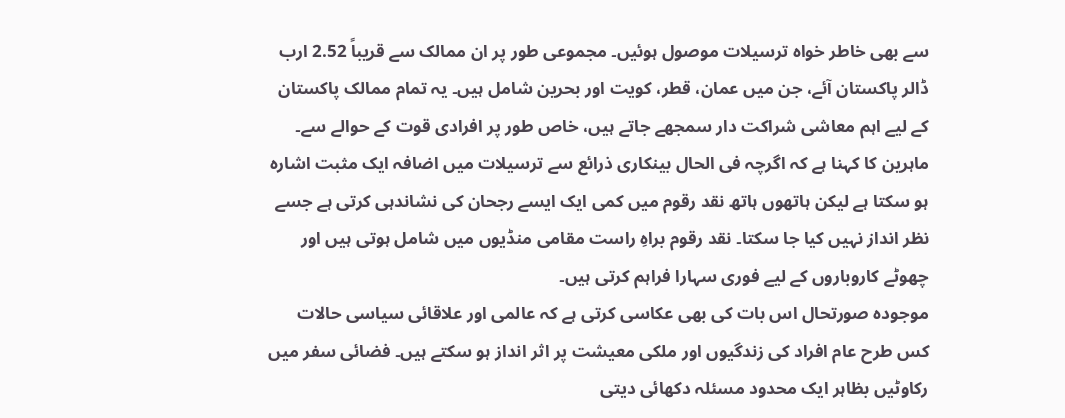سے بھی خاطر خواہ ترسیلات موصول ہوئیں۔ مجموعی طور پر ان ممالک سے قریباً 2.52 ارب ڈالر پاکستان آئے، جن میں عمان، قطر، کویت اور بحرین شامل ہیں۔ یہ تمام ممالک پاکستان کے لیے اہم معاشی شراکت دار سمجھے جاتے ہیں، خاص طور پر افرادی قوت کے حوالے سے۔
ماہرین کا کہنا ہے کہ اگرچہ فی الحال بینکاری ذرائع سے ترسیلات میں اضافہ ایک مثبت اشارہ ہو سکتا ہے لیکن ہاتھوں ہاتھ نقد رقوم میں کمی ایک ایسے رجحان کی نشاندہی کرتی ہے جسے نظر انداز نہیں کیا جا سکتا۔ نقد رقوم براہِ راست مقامی منڈیوں میں شامل ہوتی ہیں اور چھوٹے کاروباروں کے لیے فوری سہارا فراہم کرتی ہیں۔
موجودہ صورتحال اس بات کی بھی عکاسی کرتی ہے کہ عالمی اور علاقائی سیاسی حالات کس طرح عام افراد کی زندگیوں اور ملکی معیشت پر اثر انداز ہو سکتے ہیں۔ فضائی سفر میں رکاوٹیں بظاہر ایک محدود مسئلہ دکھائی دیتی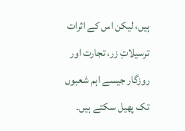ہیں، لیکن اس کے اثرات ترسیلاتِ زر، تجارت اور روزگار جیسے اہم شعبوں تک پھیل سکتے ہیں۔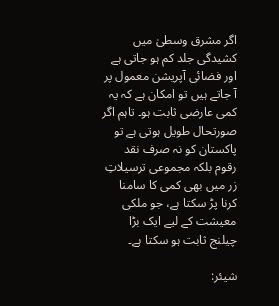اگر مشرق وسطیٰ میں کشیدگی جلد کم ہو جاتی ہے اور فضائی آپریشن معمول پر آ جاتے ہیں تو امکان ہے کہ یہ کمی عارضی ثابت ہو۔ تاہم اگر صورتحال طویل ہوتی ہے تو پاکستان کو نہ صرف نقد رقوم بلکہ مجموعی ترسیلاتِ زر میں بھی کمی کا سامنا کرنا پڑ سکتا ہے، جو ملکی معیشت کے لیے ایک بڑا چیلنج ثابت ہو سکتا ہے۔

شیئر: